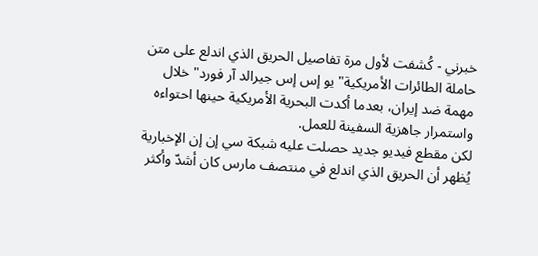خبرني - كُشفت لأول مرة تفاصيل الحريق الذي اندلع على متن حاملة الطائرات الأمريكية" يو إس إس جيرالد آر فورد" خلال مهمة ضد إيران، بعدما أكدت البحرية الأمريكية حينها احتواءه واستمرار جاهزية السفينة للعمل.
لكن مقطع فيديو جديد حصلت عليه شبكة سي إن إن الإخبارية يُظهر أن الحريق الذي اندلع في منتصف مارس كان أشدّ وأكثر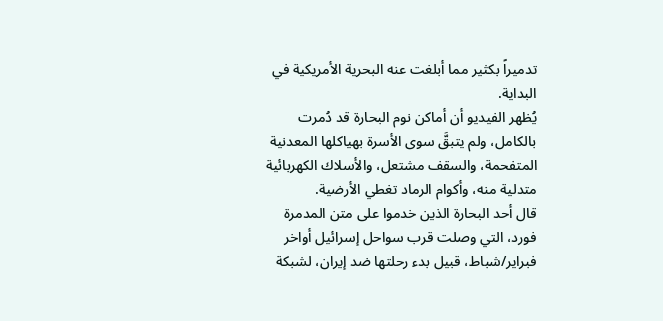تدميراً بكثير مما أبلغت عنه البحرية الأمريكية في البداية.
يُظهر الفيديو أن أماكن نوم البحارة قد دُمرت بالكامل، ولم يتبقَّ سوى الأسرة بهياكلها المعدنية المتفحمة، والسقف مشتعل، والأسلاك الكهربائية متدلية منه، وأكوام الرماد تغطي الأرضية.
قال أحد البحارة الذين خدموا على متن المدمرة فورد، التي وصلت قرب سواحل إسرائيل أواخر فبراير/شباط، قبيل بدء رحلتها ضد إيران، لشبكة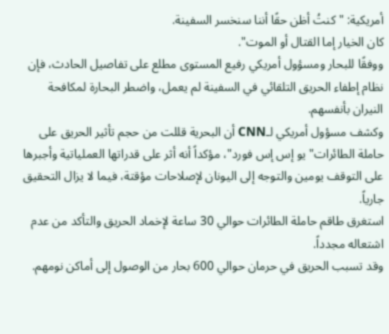أمريكية: " كنتُ أظن حقًا أننا سنخسر السفينة.
كان الخيار إما القتال أو الموت".
ووفقًا للبحار ومسؤول أمريكي رفيع المستوى مطلع على تفاصيل الحادث، فإن نظام إطفاء الحريق التلقائي في السفينة لم يعمل، واضطر البحارة لمكافحة النيران بأنفسهم.
وكشف مسؤول أمريكي لـCNN أن البحرية قللت من حجم تأثير الحريق على حاملة الطائرات" يو إس إس فورد"، مؤكداً أنه أثر على قدراتها العملياتية وأجبرها على التوقف يومين والتوجه إلى اليونان لإصلاحات مؤقتة، فيما لا يزال التحقيق جارياً.
استغرق طاقم حاملة الطائرات حوالي 30 ساعة لإخماد الحريق والتأكد من عدم اشتعاله مجدداً.
وقد تسبب الحريق في حرمان حوالي 600 بحار من الوصول إلى أماكن نومهم.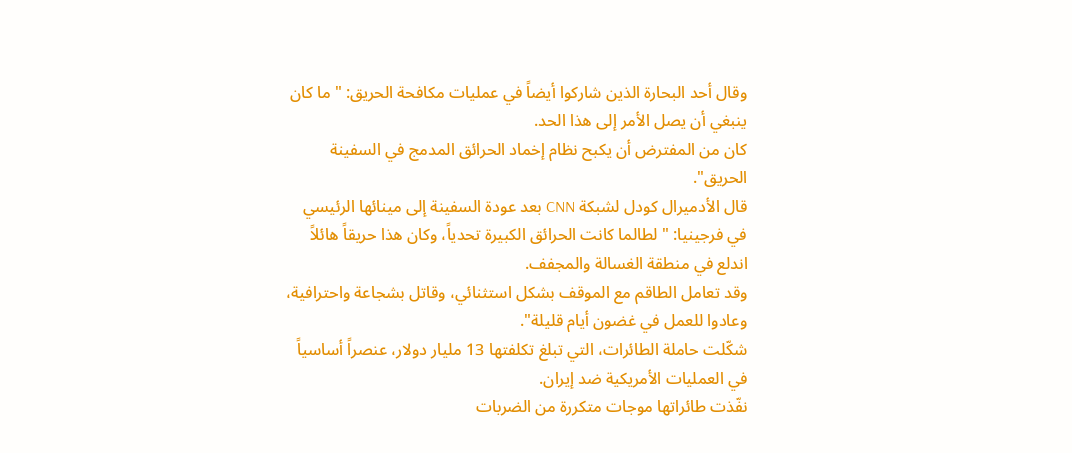وقال أحد البحارة الذين شاركوا أيضاً في عمليات مكافحة الحريق: " ما كان ينبغي أن يصل الأمر إلى هذا الحد.
كان من المفترض أن يكبح نظام إخماد الحرائق المدمج في السفينة الحريق".
قال الأدميرال كودل لشبكة CNN بعد عودة السفينة إلى مينائها الرئيسي في فرجينيا: " لطالما كانت الحرائق الكبيرة تحدياً، وكان هذا حريقاً هائلاً اندلع في منطقة الغسالة والمجفف.
وقد تعامل الطاقم مع الموقف بشكل استثنائي، وقاتل بشجاعة واحترافية، وعادوا للعمل في غضون أيام قليلة".
شكّلت حاملة الطائرات، التي تبلغ تكلفتها 13 مليار دولار، عنصراً أساسياً في العمليات الأمريكية ضد إيران.
نفّذت طائراتها موجات متكررة من الضربات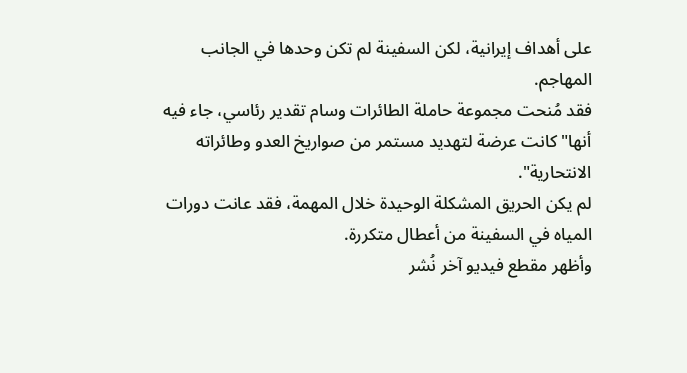على أهداف إيرانية، لكن السفينة لم تكن وحدها في الجانب المهاجم.
فقد مُنحت مجموعة حاملة الطائرات وسام تقدير رئاسي، جاء فيه أنها" كانت عرضة لتهديد مستمر من صواريخ العدو وطائراته الانتحارية".
لم يكن الحريق المشكلة الوحيدة خلال المهمة، فقد عانت دورات المياه في السفينة من أعطال متكررة.
وأظهر مقطع فيديو آخر نُشر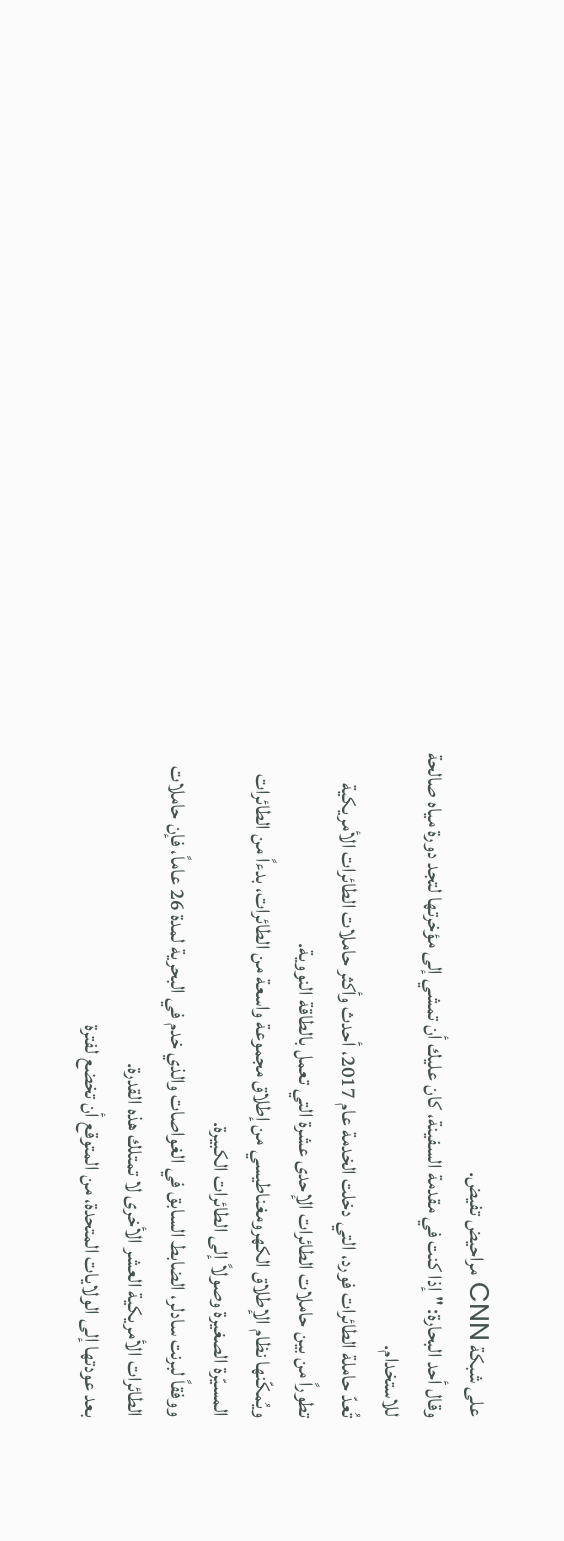على شبكة CNN مراحيض تفيض.
وقال أحد البحارة: " إذا كنت في مقدمة السفينة، كان عليك أن تمشي إلى مؤخرتها لتجد دورة مياه صالحة للاستخدام.
تُعدّ حاملة الطائرات فورد، التي دخلت الخدمة عام 2017، أحدث وأكثر حاملات الطائرات الأمريكية تطوراً من بين حاملات الطائرات الإحدى عشرة التي تعمل بالطاقة النووية.
ويُمكّنها نظام الإطلاق الكهرومغناطيسي من إطلاق مجموعة واسعة من الطائرات، بدءاً من الطائرات المسيّرة الصغيرة وصولاً إلى الطائرات الكبيرة.
ووفقاً لبرنت سادلر، الضابط السابق في الغواصات والذي خدم في البحرية لمدة 26 عاماً، فإن حاملات الطائرات الأمريكية العشر الأخرى لا تمتلك هذه القدرة.
بعد عودتها إلى الولايات المتحدة، من المتوقع أن تخضع لفترة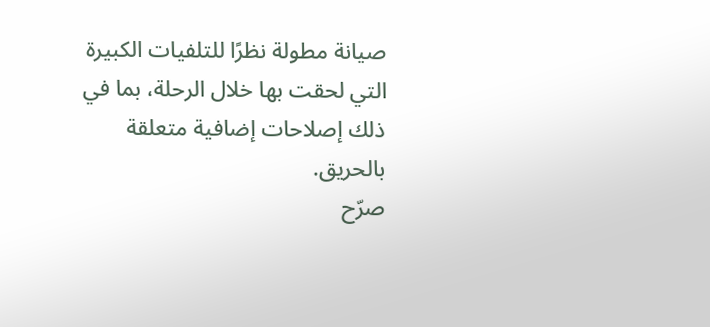صيانة مطولة نظرًا للتلفيات الكبيرة التي لحقت بها خلال الرحلة، بما في ذلك إصلاحات إضافية متعلقة بالحريق.
صرّح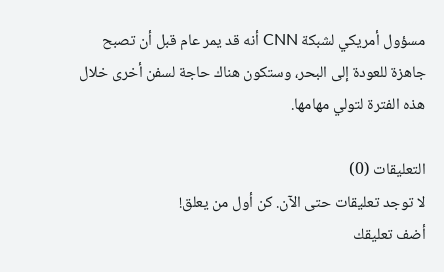مسؤول أمريكي لشبكة CNN أنه قد يمر عام قبل أن تصبح جاهزة للعودة إلى البحر، وستكون هناك حاجة لسفن أخرى خلال هذه الفترة لتولي مهامها.

التعليقات (0)
لا توجد تعليقات حتى الآن. كن أول من يعلق!
أضف تعليقك